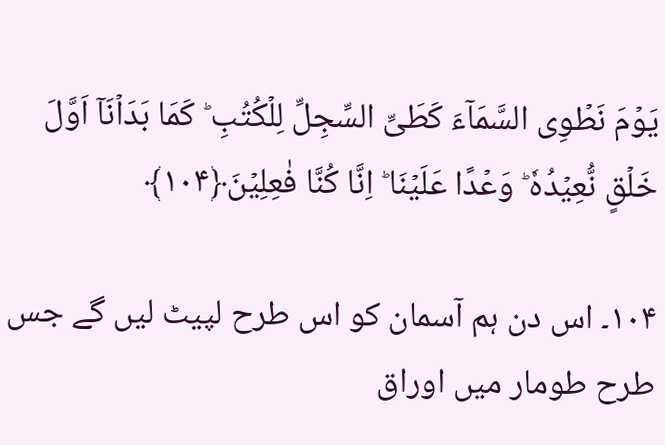یَوۡمَ نَطۡوِی السَّمَآءَ کَطَیِّ السِّجِلِّ لِلۡکُتُبِ ؕ کَمَا بَدَاۡنَاۤ اَوَّلَ خَلۡقٍ نُّعِیۡدُہٗ ؕ وَعۡدًا عَلَیۡنَا ؕ اِنَّا کُنَّا فٰعِلِیۡنَ﴿۱۰۴﴾

۱۰۴۔ اس دن ہم آسمان کو اس طرح لپیٹ لیں گے جس طرح طومار میں اوراق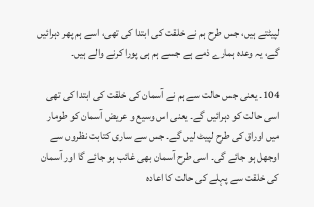لپیٹتے ہیں، جس طرح ہم نے خلقت کی ابتدا کی تھی، اسے ہم پھر دہرائیں گے، یہ وعدہ ہمارے ذمے ہے جسے ہم ہی پورا کرنے والے ہیں۔

104۔ یعنی جس حالت سے ہم نے آسمان کی خلقت کی ابتدا کی تھی اسی حالت کو دہرائیں گے۔ یعنی اس وسیع و عریض آسمان کو طومار میں اوراق کی طرح لپیٹ لیں گے۔ جس سے ساری کتابت نظروں سے اوجھل ہو جائے گی۔ اسی طرح آسمان بھی غائب ہو جائے گا اور آسمان کی خلقت سے پہلے کی حالت کا اعادہ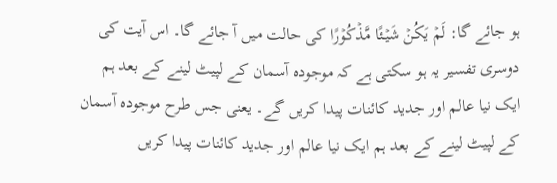ہو جائے گا: لَمۡ یَکُنۡ شَیۡئًا مَّذۡکُوۡرًا کی حالت میں آ جائے گا۔ اس آیت کی دوسری تفسیر یہ ہو سکتی ہے کہ موجودہ آسمان کے لپیٹ لینے کے بعد ہم ایک نیا عالم اور جدید کائنات پیدا کریں گے۔ یعنی جس طرح موجودہ آسمان کے لپیٹ لینے کے بعد ہم ایک نیا عالم اور جدید کائنات پیدا کریں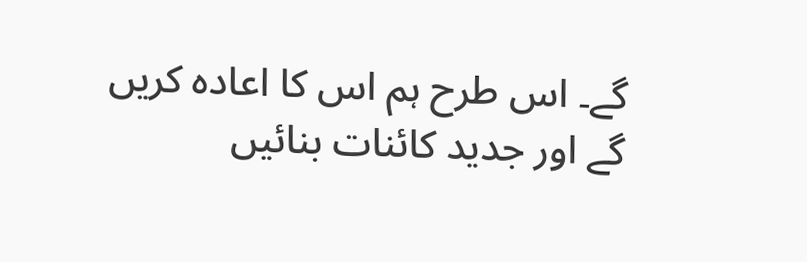گے۔ اس طرح ہم اس کا اعادہ کریں گے اور جدید کائنات بنائیں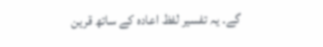گے۔ یہ تفسیر لفظ اعادہ کے ساتھ قرین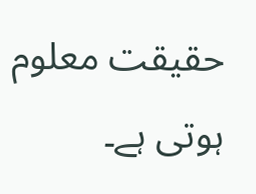حقیقت معلوم ہوتی ہے۔